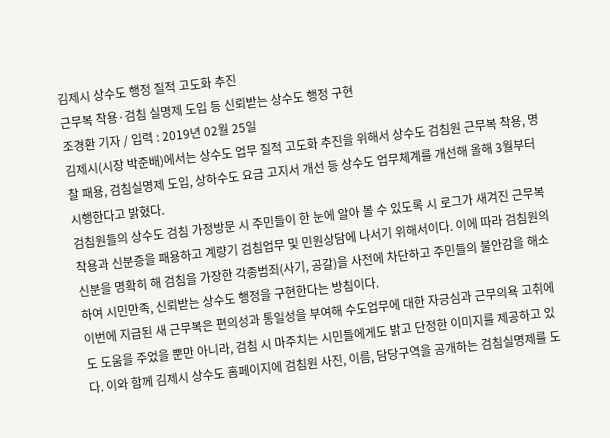김제시 상수도 행정 질적 고도화 추진
근무복 착용·검침 실명제 도입 등 신뢰받는 상수도 행정 구현
조경환 기자 / 입력 : 2019년 02월 25일
김제시(시장 박준배)에서는 상수도 업무 질적 고도화 추진을 위해서 상수도 검침원 근무복 착용, 명찰 패용, 검침실명제 도입, 상하수도 요금 고지서 개선 등 상수도 업무체계를 개선해 올해 3월부터 시행한다고 밝혔다.
검침원들의 상수도 검침 가정방문 시 주민들이 한 눈에 알아 볼 수 있도록 시 로그가 새겨진 근무복 착용과 신분증을 패용하고 계량기 검침업무 및 민원상담에 나서기 위해서이다. 이에 따라 검침원의 신분을 명확히 해 검침을 가장한 각종범죄(사기, 공갈)을 사전에 차단하고 주민들의 불안감을 해소하여 시민만족, 신뢰받는 상수도 행정을 구현한다는 방침이다.
이번에 지급된 새 근무복은 편의성과 통일성을 부여해 수도업무에 대한 자긍심과 근무의욕 고취에도 도움을 주었을 뿐만 아니라, 검침 시 마주치는 시민들에게도 밝고 단정한 이미지를 제공하고 있다. 이와 함께 김제시 상수도 홈페이지에 검침원 사진, 이름, 담당구역을 공개하는 검침실명제를 도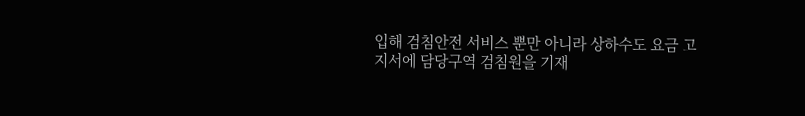입해 검침안전 서비스 뿐만 아니라 상하수도 요금 고지서에 담당구역 검침원을 기재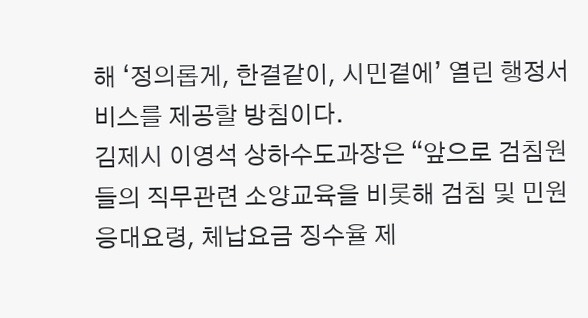해 ‘정의롭게, 한결같이, 시민곁에’ 열린 행정서비스를 제공할 방침이다.
김제시 이영석 상하수도과장은 “앞으로 검침원들의 직무관련 소양교육을 비롯해 검침 및 민원응대요령, 체납요금 징수율 제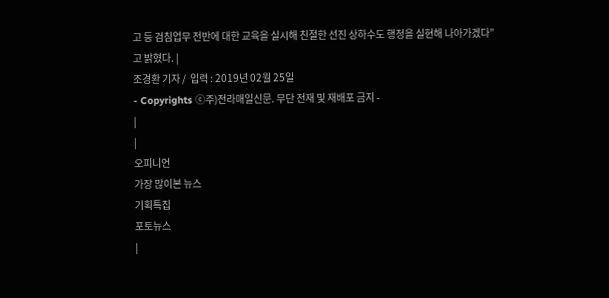고 등 검침업무 전반에 대한 교육을 실시해 친절한 선진 상하수도 행정을 실현해 나아가겠다”고 밝혔다. |
조경환 기자 /  입력 : 2019년 02월 25일
- Copyrights ⓒ주)전라매일신문. 무단 전재 및 재배포 금지 -
|
|
오피니언
가장 많이본 뉴스
기획특집
포토뉴스
|